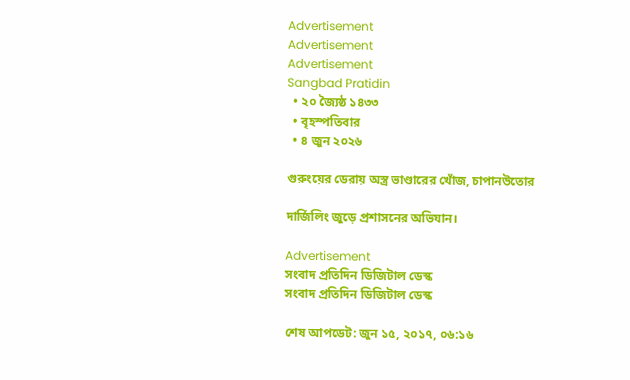Advertisement
Advertisement
Advertisement
Sangbad Pratidin
  • ২০ জ্যৈষ্ঠ ১৪৩৩
  • বৃহস্পতিবার
  • ৪ জুন ২০২৬

গুরুংয়ের ডেরায় অস্ত্র ভাণ্ডারের খোঁজ, চাপানউতোর

দার্জিলিং জুড়ে প্রশাসনের অভিযান।

Advertisement
সংবাদ প্রতিদিন ডিজিটাল ডেস্ক
সংবাদ প্রতিদিন ডিজিটাল ডেস্ক

শেষ আপডেট: জুন ১৫, ২০১৭, ০৬:১৬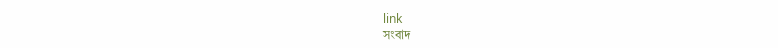link
সংবাদ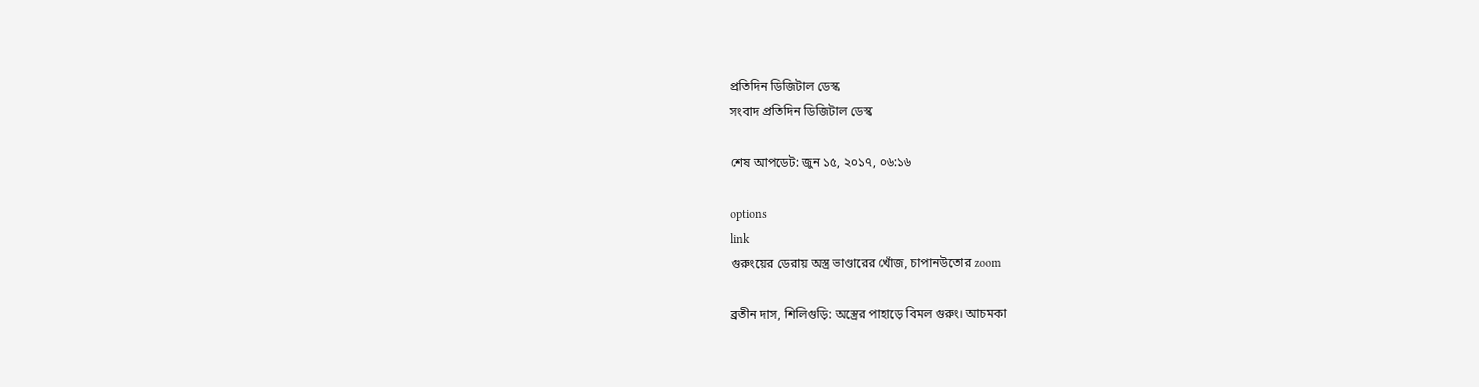প্রতিদিন ডিজিটাল ডেস্ক
সংবাদ প্রতিদিন ডিজিটাল ডেস্ক

শেষ আপডেট: জুন ১৫, ২০১৭, ০৬:১৬

options
link
গুরুংয়ের ডেরায় অস্ত্র ভাণ্ডারের খোঁজ, চাপানউতোর zoom

ব্রতীন দাস, শিলিগুড়ি: অস্ত্রের পাহাড়ে বিমল গুরুং। আচমকা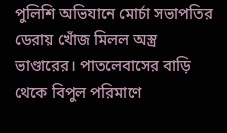পুলিশি অভিযানে মোর্চা সভাপতির ডেরায় খোঁজ মিলল অস্ত্র ভাণ্ডারের। পাতলেবাসের বাড়ি থেকে বিপুল পরিমাণে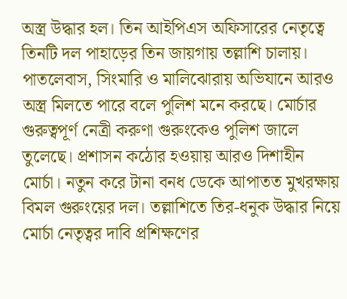অস্ত্র উদ্ধার হল। তিন আইপিএস অফিসারের নেতৃত্বে তিনটি দল পাহাড়ের তিন জায়গায় তল্লাশি চালায়। পাতলেবাস, সিংমারি ও মালিঝোরায় অভিযানে আরও অস্ত্র মিলতে পারে বলে পুলিশ মনে করছে। মোর্চার গুরুত্বপূর্ণ নেত্রী করুণা গুরুংকেও পুলিশ জালে তুলেছে। প্রশাসন কঠোর হওয়ায় আরও দিশাহীন মোর্চা। নতুন করে টানা বনধ ডেকে আপাতত মুখরক্ষায় বিমল গুরুংয়ের দল। তল্লাশিতে তির-ধনুক উদ্ধার নিয়ে মোর্চা নেতৃত্বর দাবি প্রশিক্ষণের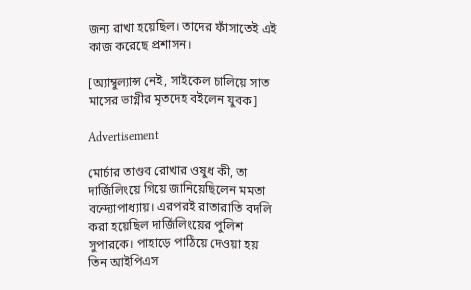জন্য রাখা হয়েছিল। তাদের ফাঁসাতেই এই কাজ করেছে প্রশাসন।

[অ্যাম্বুল্যান্স নেই, সাইকেল চালিয়ে সাত মাসের ভাগ্নীর মৃতদেহ বইলেন যুবক]

Advertisement

মোর্চার তাণ্ডব রোখার ওষুধ কী, তা দার্জিলিংয়ে গিয়ে জানিয়েছিলেন মমতা বন্দ্যোপাধ্যায়। এরপরই রাতারাতি বদলি করা হয়েছিল দার্জিলিংয়ের পুলিশ সুপারকে। পাহাড়ে পাঠিয়ে দেওয়া হয় তিন আইপিএস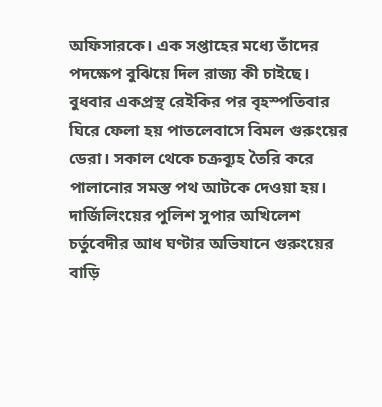অফিসারকে। এক সপ্তাহের মধ্যে তাঁদের পদক্ষেপ বুঝিয়ে দিল রাজ্য কী চাইছে। বুধবার একপ্রস্থ রেইকির পর বৃহস্পতিবার ঘিরে ফেলা হয় পাতলেবাসে বিমল গুরুংয়ের ডেরা। সকাল থেকে চক্রব্যূহ তৈরি করে পালানোর সমস্ত পথ আটকে দেওয়া হয়। দার্জিলিংয়ের পুলিশ সুপার অখিলেশ চর্তুবেদীর আধ ঘণ্টার অভিযানে গুরুংয়ের বাড়ি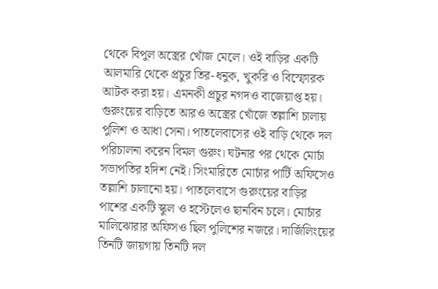থেকে বিপুল অস্ত্রের খোঁজ মেলে। ওই বাড়ির একটি আলমারি থেকে প্রচুর তির-ধনুক, খুকরি ও বিস্ফোরক আটক করা হয়। এমনকী প্রচুর নগদও বাজেয়াপ্ত হয়। গুরুংয়ের বাড়িতে আরও অস্ত্রের খোঁজে তল্লাশি চালায় পুলিশ ও আধা সেনা। পাতলেবাসের ওই বাড়ি থেকে দল পরিচালনা করেন বিমল গুরুং। ঘটনার পর থেকে মোর্চা সভাপতির হদিশ নেই। সিংমারিতে মোর্চার পার্টি অফিসেও তল্লাশি চালানো হয়। পাতলেবাসে গুরুংয়ের বাড়ির পাশের একটি স্কুল ও হস্টেলেও ছানবিন চলে। মোর্চার  মালিঝোরার অফিসও ছিল পুলিশের নজরে। দার্জিলিংয়ের তিনটি জায়গায় তিনটি দল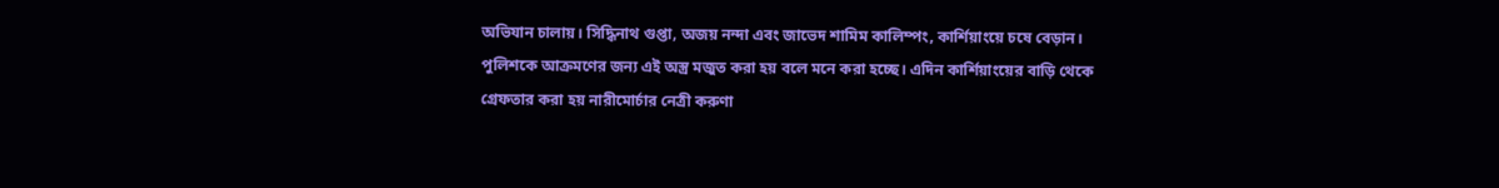অভিযান চালায়। সিদ্ধিনাথ গুপ্তা, অজয় নন্দা এবং জাভেদ শামিম কালিম্পং, কার্শিয়াংয়ে চষে বেড়ান। পুলিশকে আক্রমণের জন্য এই অস্ত্র মজুত করা হয় বলে মনে করা হচ্ছে। এদিন কার্শিয়াংয়ের বাড়ি থেকে গ্রেফতার করা হয় নারীমোর্চার নেত্রী করুণা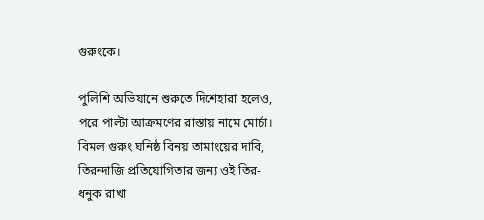গুরুংকে।

পুলিশি অভিযানে শুরুতে দিশেহারা হলেও, পরে পাল্টা আক্রমণের রাস্তায় নামে মোর্চা। বিমল গুরুং ঘনিষ্ঠ বিনয় তামাংয়ের দাবি, তিরন্দাজি প্রতিযোগিতার জন্য ওই তির-ধনুক রাখা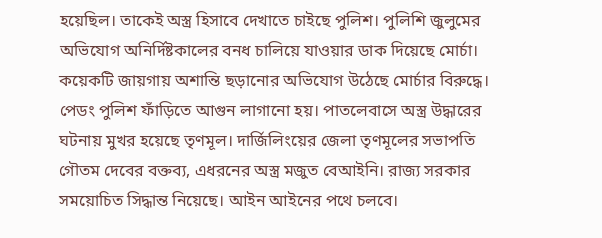হয়েছিল। তাকেই অস্ত্র হিসাবে দেখাতে চাইছে পুলিশ। পুলিশি জুলুমের অভিযোগ অনির্দিষ্টকালের বনধ চালিয়ে যাওয়ার ডাক দিয়েছে মোর্চা। কয়েকটি জায়গায় অশান্তি ছড়ানোর অভিযোগ উঠেছে মোর্চার বিরুদ্ধে। পেডং পুলিশ ফাঁড়িতে আগুন লাগানো হয়। পাতলেবাসে অস্ত্র উদ্ধারের ঘটনায় মুখর হয়েছে তৃণমূল। দার্জিলিংয়ের জেলা তৃণমূলের সভাপতি গৌতম দেবের বক্তব্য, এধরনের অস্ত্র মজুত বেআইনি। রাজ্য সরকার সময়োচিত সিদ্ধান্ত নিয়েছে। আইন আইনের পথে চলবে।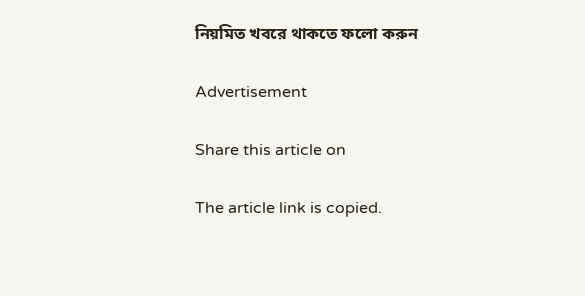নিয়মিত খবরে থাকতে ফলো করুন

Advertisement

Share this article on

The article link is copied.